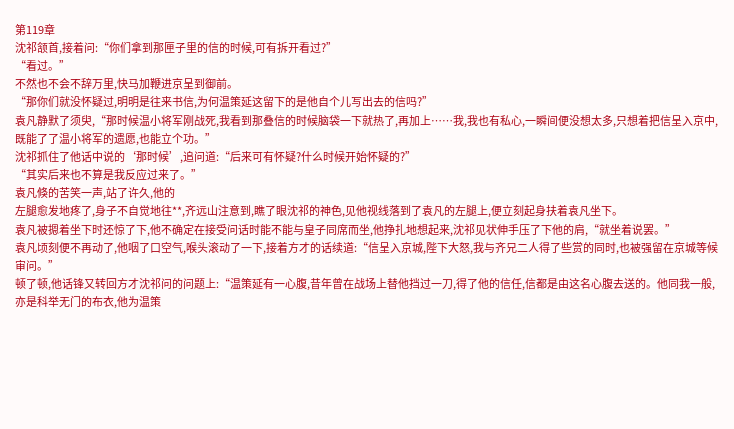第119章
沈祁颔首,接着问:“你们拿到那匣子里的信的时候,可有拆开看过?”
“看过。”
不然也不会不辞万里,快马加鞭进京呈到御前。
“那你们就没怀疑过,明明是往来书信,为何温策延这留下的是他自个儿写出去的信吗?”
袁凡静默了须臾,“那时候温小将军刚战死,我看到那叠信的时候脑袋一下就热了,再加上……我,我也有私心,一瞬间便没想太多,只想着把信呈入京中,既能了了温小将军的遗愿,也能立个功。”
沈祁抓住了他话中说的‘那时候’,追问道:“后来可有怀疑?什么时候开始怀疑的?”
“其实后来也不算是我反应过来了。”
袁凡倏的苦笑一声,站了许久,他的
左腿愈发地疼了,身子不自觉地往**,齐远山注意到,瞧了眼沈祁的神色,见他视线落到了袁凡的左腿上,便立刻起身扶着袁凡坐下。
袁凡被摁着坐下时还惊了下,他不确定在接受问话时能不能与皇子同席而坐,他挣扎地想起来,沈祁见状伸手压了下他的肩,“就坐着说罢。”
袁凡顷刻便不再动了,他咽了口空气,喉头滚动了一下,接着方才的话续道:“信呈入京城,陛下大怒,我与齐兄二人得了些赏的同时,也被强留在京城等候审问。”
顿了顿,他话锋又转回方才沈祁问的问题上:“温策延有一心腹,昔年曾在战场上替他挡过一刀,得了他的信任,信都是由这名心腹去送的。他同我一般,亦是科举无门的布衣,他为温策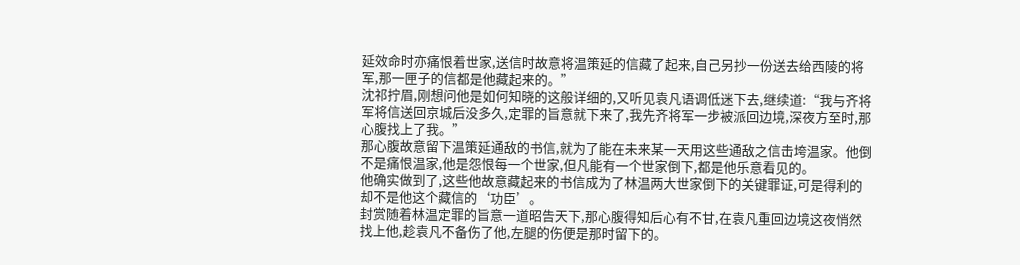延效命时亦痛恨着世家,送信时故意将温策延的信藏了起来,自己另抄一份送去给西陵的将军,那一匣子的信都是他藏起来的。”
沈祁拧眉,刚想问他是如何知晓的这般详细的,又听见袁凡语调低迷下去,继续道:“我与齐将军将信送回京城后没多久,定罪的旨意就下来了,我先齐将军一步被派回边境,深夜方至时,那心腹找上了我。”
那心腹故意留下温策延通敌的书信,就为了能在未来某一天用这些通敌之信击垮温家。他倒不是痛恨温家,他是怨恨每一个世家,但凡能有一个世家倒下,都是他乐意看见的。
他确实做到了,这些他故意藏起来的书信成为了林温两大世家倒下的关键罪证,可是得利的却不是他这个藏信的‘功臣’。
封赏随着林温定罪的旨意一道昭告天下,那心腹得知后心有不甘,在袁凡重回边境这夜悄然找上他,趁袁凡不备伤了他,左腿的伤便是那时留下的。